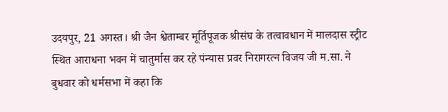उदयपुर, 21 अगस्त। श्री जैन श्वेताम्बर मूर्तिपूजक श्रीसंघ के तत्वावधान में मालदास स्ट्रीट स्थित आराधना भवन में चातुर्मास कर रहे पंन्यास प्रवर निरागरत्न विजय जी म.सा. ने बुधवार को धर्मसभा में कहा कि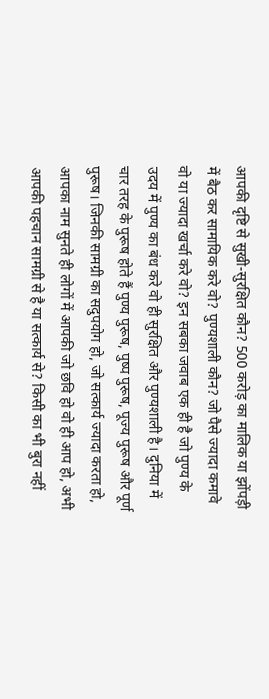आपकी दृष्टि से सुखी-सुरक्षित कौन? 500 करोड़ का मालिक या झोंपड़ी में बैठ कर सामायिक करे वो? पुण्यशाली कौन? जो पैसे ज्यादा कमावे वो या ज्यादा खर्चा करे वो? इन सबका जवाब एक ही है जो पुण्य के उदय में पुण्य का बंध करे वो ही सुरक्षित और पुण्यशाली है। दुनिया में चार तरह के पुरूष होते हैं पुण्य पुरूष, पुष्प पुरूष, पूज्य पुरूष और पूर्ण पुरूष। जिनकी सामग्री का सदुपयोग हो, जो सत्कार्य ज्यादा करता हो, आपका नाम सुनते ही लोगों में आपकी जो छवि हो वो ही आप हो, अभी आपकी पहचान सामग्री से है या सत्कार्य से? किसी का भी बुरा नहीं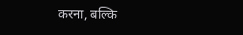करना, बल्कि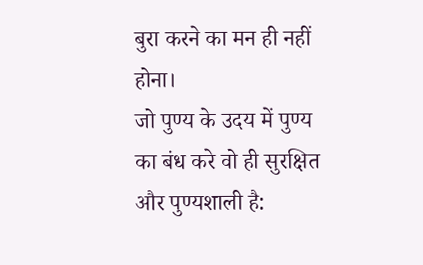बुरा करने का मन ही नहीं होना।
जो पुण्य के उदय में पुण्य का बंध करे वो ही सुरक्षित और पुण्यशाली है: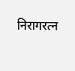निरागरत्न